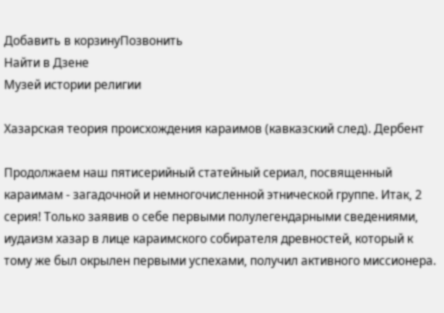Добавить в корзинуПозвонить
Найти в Дзене
Музей истории религии

Хазарская теория происхождения караимов (кавказский след). Дербент

Продолжаем наш пятисерийный статейный сериал, посвященный караимам - загадочной и немногочисленной этнической группе. Итак, 2 серия! Только заявив о себе первыми полулегендарными сведениями, иудаизм хазар в лице караимского собирателя древностей, который к тому же был окрылен первыми успехами, получил активного миссионера.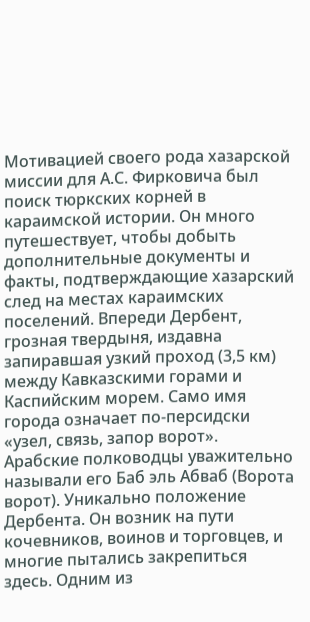Мотивацией своего рода хазарской миссии для А.С. Фирковича был поиск тюркских корней в караимской истории. Он много путешествует, чтобы добыть дополнительные документы и факты, подтверждающие хазарский след на местах караимских поселений. Впереди Дербент, грозная твердыня, издавна запиравшая узкий проход (3,5 км) между Кавказскими горами и Каспийским морем. Само имя города означает по-персидски «узел, связь, запор ворот». Арабские полководцы уважительно называли его Баб эль Абваб (Ворота ворот). Уникально положение Дербента. Он возник на пути кочевников, воинов и торговцев, и многие пытались закрепиться здесь. Одним из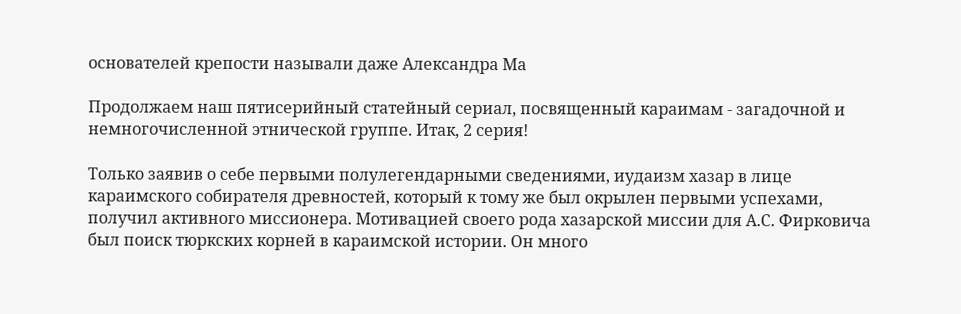основателей крепости называли даже Александра Ма

Продолжаем наш пятисерийный статейный сериал, посвященный караимам - загадочной и немногочисленной этнической группе. Итак, 2 серия!

Только заявив о себе первыми полулегендарными сведениями, иудаизм хазар в лице караимского собирателя древностей, который к тому же был окрылен первыми успехами, получил активного миссионера. Мотивацией своего рода хазарской миссии для А.С. Фирковича был поиск тюркских корней в караимской истории. Он много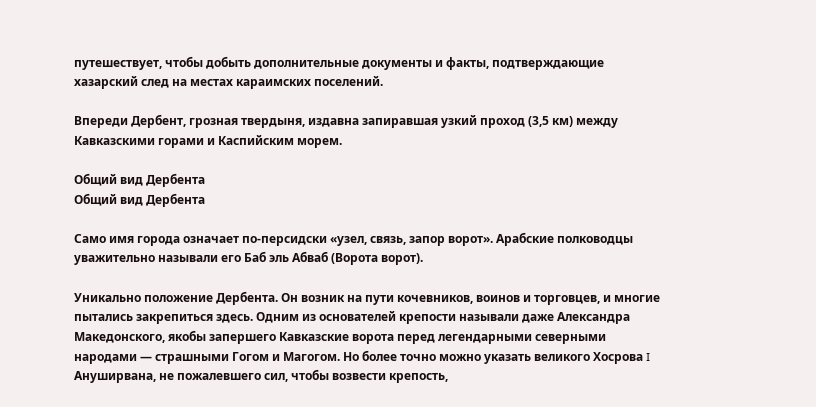путешествует, чтобы добыть дополнительные документы и факты, подтверждающие хазарский след на местах караимских поселений.

Впереди Дербент, грозная твердыня, издавна запиравшая узкий проход (3,5 км) между Кавказскими горами и Каспийским морем.

Общий вид Дербента
Общий вид Дербента

Само имя города означает по-персидски «узел, связь, запор ворот». Арабские полководцы уважительно называли его Баб эль Абваб (Ворота ворот).

Уникально положение Дербента. Он возник на пути кочевников, воинов и торговцев, и многие пытались закрепиться здесь. Одним из основателей крепости называли даже Александра Македонского, якобы запершего Кавказские ворота перед легендарными северными народами — страшными Гогом и Магогом. Но более точно можно указать великого Хосрова I Ануширвана, не пожалевшего сил, чтобы возвести крепость,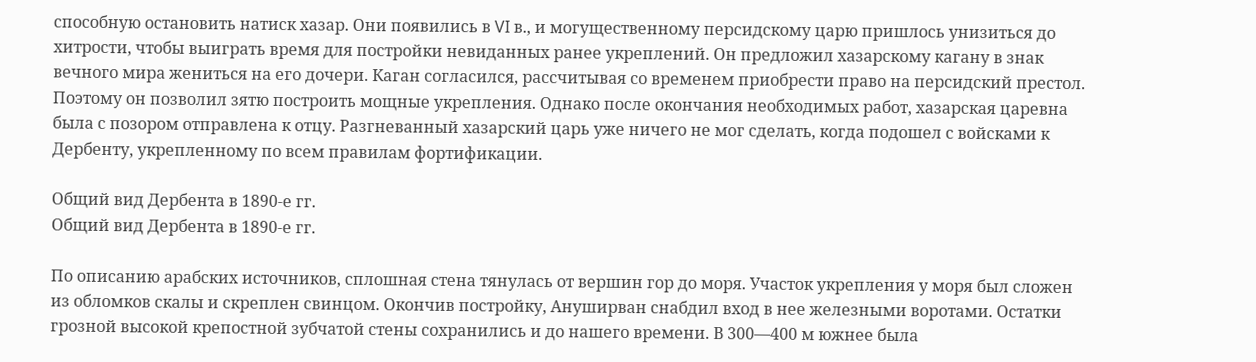способную остановить натиск хазар. Они появились в VI в., и могущественному персидскому царю пришлось унизиться до хитрости, чтобы выиграть время для постройки невиданных ранее укреплений. Он предложил хазарскому кагану в знак вечного мира жениться на его дочери. Каган согласился, рассчитывая со временем приобрести право на персидский престол. Поэтому он позволил зятю построить мощные укрепления. Однако после окончания необходимых работ, хазарская царевна была с позором отправлена к отцу. Разгневанный хазарский царь уже ничего не мог сделать, когда подошел с войсками к Дербенту, укрепленному по всем правилам фортификации.

Общий вид Дербента в 1890-е гг.
Общий вид Дербента в 1890-е гг.

По описанию арабских источников, сплошная стена тянулась от вершин гор до моря. Участок укрепления у моря был сложен из обломков скалы и скреплен свинцом. Окончив постройку, Ануширван снабдил вход в нее железными воротами. Остатки грозной высокой крепостной зубчатой стены сохранились и до нашего времени. В 300—400 м южнее была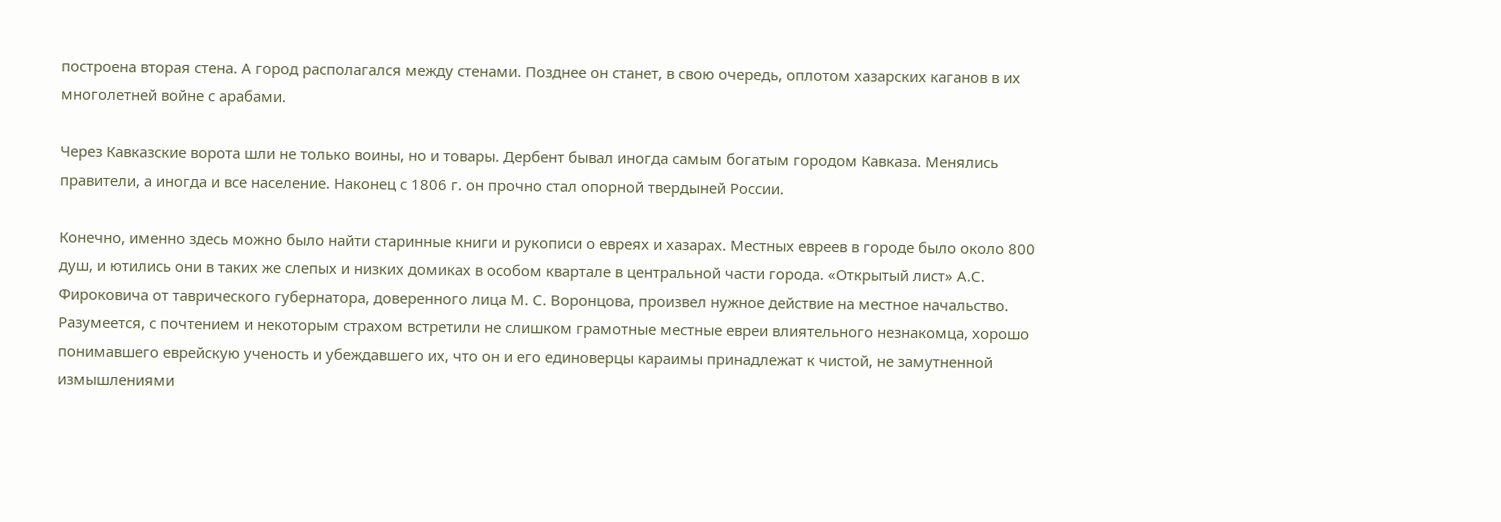построена вторая стена. А город располагался между стенами. Позднее он станет, в свою очередь, оплотом хазарских каганов в их многолетней войне с арабами.

Через Кавказские ворота шли не только воины, но и товары. Дербент бывал иногда самым богатым городом Кавказа. Менялись правители, а иногда и все население. Наконец с 1806 г. он прочно стал опорной твердыней России.

Конечно, именно здесь можно было найти старинные книги и рукописи о евреях и хазарах. Местных евреев в городе было около 800 душ, и ютились они в таких же слепых и низких домиках в особом квартале в центральной части города. «Открытый лист» А.С. Фироковича от таврического губернатора, доверенного лица М. С. Воронцова, произвел нужное действие на местное начальство. Разумеется, с почтением и некоторым страхом встретили не слишком грамотные местные евреи влиятельного незнакомца, хорошо понимавшего еврейскую ученость и убеждавшего их, что он и его единоверцы караимы принадлежат к чистой, не замутненной измышлениями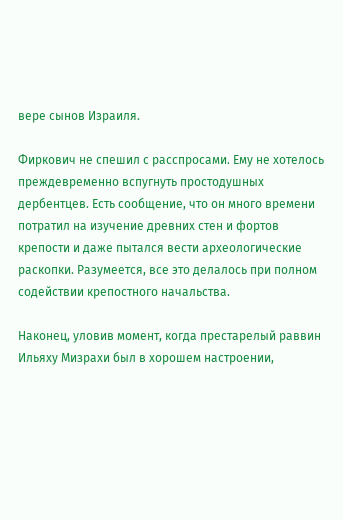вере сынов Израиля.

Фиркович не спешил с расспросами. Ему не хотелось преждевременно вспугнуть простодушных дербентцев. Есть сообщение, что он много времени потратил на изучение древних стен и фортов крепости и даже пытался вести археологические раскопки. Разумеется, все это делалось при полном содействии крепостного начальства.

Наконец, уловив момент, когда престарелый раввин Ильяху Мизрахи был в хорошем настроении,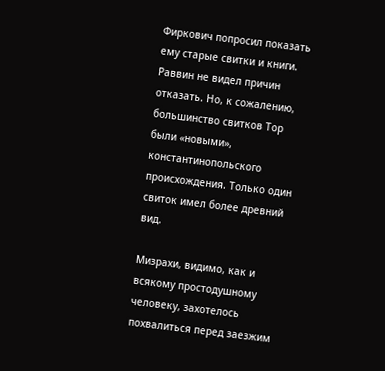Фиркович попросил показать ему старые свитки и книги. Раввин не видел причин отказать. Но, к сожалению, большинство свитков Тор были «новыми», константинопольского происхождения. Только один свиток имел более древний вид.

Мизрахи, видимо, как и всякому простодушному человеку, захотелось похвалиться перед заезжим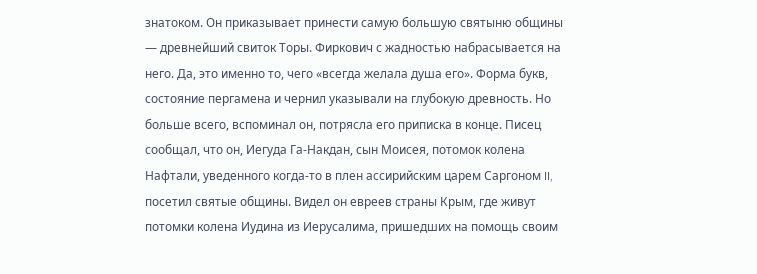знатоком. Он приказывает принести самую большую святыню общины — древнейший свиток Торы. Фиркович с жадностью набрасывается на него. Да, это именно то, чего «всегда желала душа его». Форма букв, состояние пергамена и чернил указывали на глубокую древность. Но больше всего, вспоминал он, потрясла его приписка в конце. Писец сообщал, что он, Иегуда Га-Накдан, сын Моисея, потомок колена Нафтали, уведенного когда-то в плен ассирийским царем Саргоном II, посетил святые общины. Видел он евреев страны Крым, где живут потомки колена Иудина из Иерусалима, пришедших на помощь своим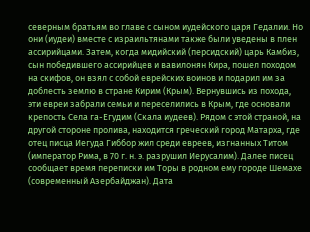северным братьям во главе с сыном иудейского царя Гедалии. Но они (иудеи) вместе с израильтянами также были уведены в плен ассирийцами. Затем, когда мидийский (персидский) царь Камбиз, сын победившего ассирийцев и вавилонян Кира, пошел походом на скифов, он взял с собой еврейских воинов и подарил им за доблесть землю в стране Кирим (Крым). Вернувшись из похода, эти евреи забрали семьи и переселились в Крым, где основали крепость Села га-Егудим (Скала иудеев). Рядом с этой страной, на другой стороне пролива, находится греческий город Матарха, где отец писца Иегуда Гиббор жил среди евреев, изгнанных Титом (император Рима, в 70 г. н. э. разрушил Иерусалим). Далее писец сообщает время переписки им Торы в родном ему городе Шемахе (современный Азербайджан). Дата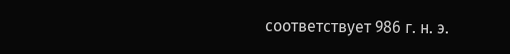соответствует 986 г. н. э.